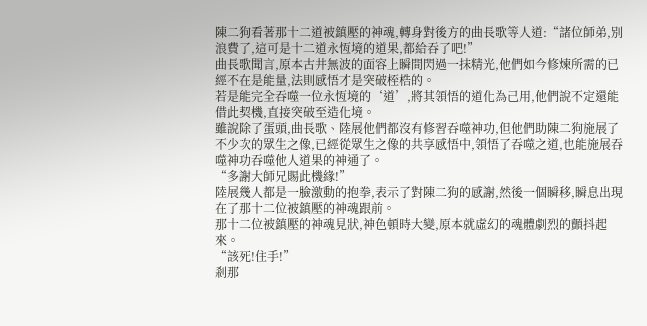陳二狗看著那十二道被鎮壓的神魂,轉身對後方的曲長歌等人道:“諸位師弟,別浪費了,這可是十二道永恆境的道果,都給吞了吧!”
曲長歌聞言,原本古井無波的面容上瞬間閃過一抹精光,他們如今修煉所需的已經不在是能量,法則感悟才是突破桎梏的。
若是能完全吞噬一位永恆境的‘道’,將其領悟的道化為己用,他們說不定還能借此契機,直接突破至造化境。
雖說除了蛋頭,曲長歌、陸展他們都沒有修習吞噬神功,但他們助陳二狗施展了不少次的眾生之像,已經從眾生之像的共享感悟中,領悟了吞噬之道,也能施展吞噬神功吞噬他人道果的神通了。
“多謝大師兄賜此機緣!”
陸展幾人都是一臉激動的抱拳,表示了對陳二狗的感謝,然後一個瞬移,瞬息出現在了那十二位被鎮壓的神魂跟前。
那十二位被鎮壓的神魂見狀,神色頓時大變,原本就虛幻的魂體劇烈的顫抖起來。
“該死!住手!”
剎那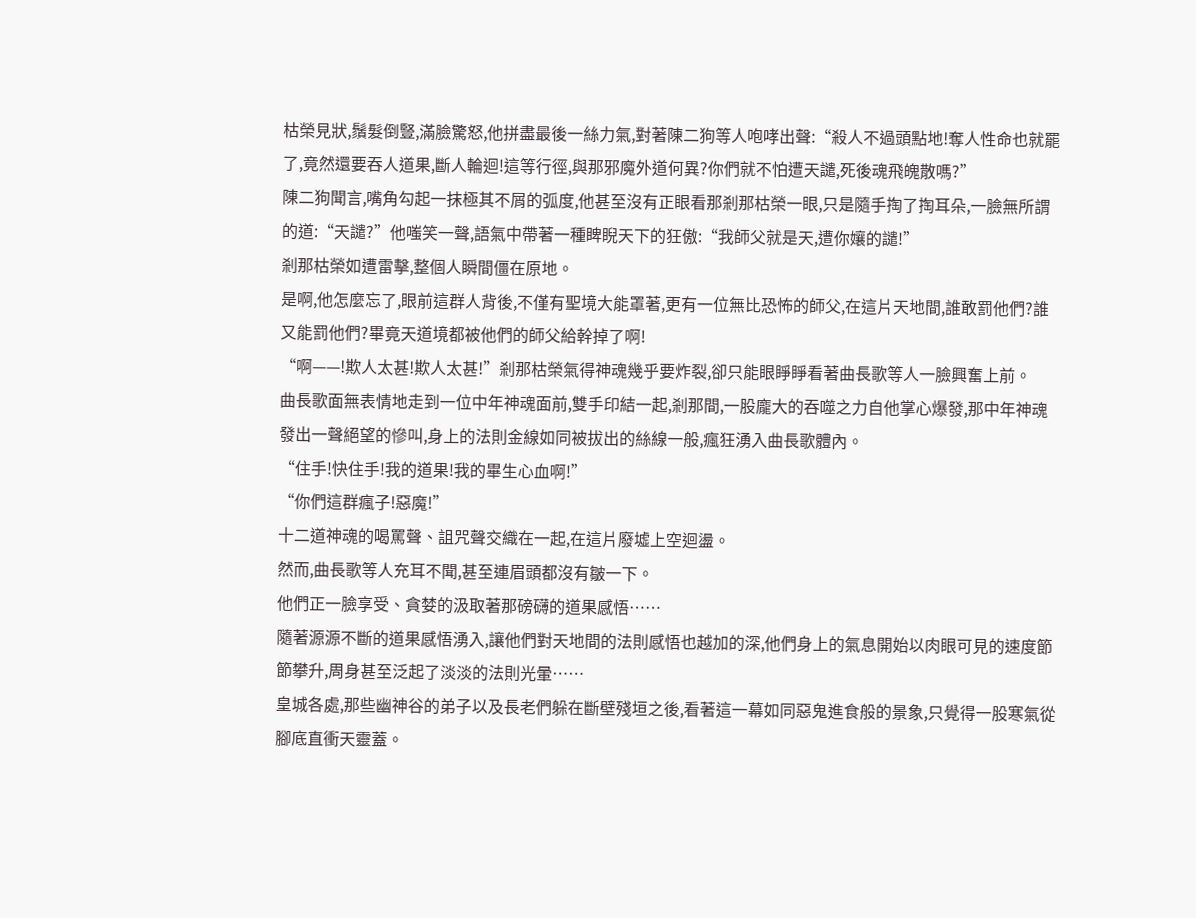枯榮見狀,鬚髮倒豎,滿臉驚怒,他拼盡最後一絲力氣,對著陳二狗等人咆哮出聲:“殺人不過頭點地!奪人性命也就罷了,竟然還要吞人道果,斷人輪迴!這等行徑,與那邪魔外道何異?你們就不怕遭天譴,死後魂飛魄散嗎?”
陳二狗聞言,嘴角勾起一抹極其不屑的弧度,他甚至沒有正眼看那剎那枯榮一眼,只是隨手掏了掏耳朵,一臉無所謂的道:“天譴?”他嗤笑一聲,語氣中帶著一種睥睨天下的狂傲:“我師父就是天,遭你孃的譴!”
剎那枯榮如遭雷擊,整個人瞬間僵在原地。
是啊,他怎麼忘了,眼前這群人背後,不僅有聖境大能罩著,更有一位無比恐怖的師父,在這片天地間,誰敢罰他們?誰又能罰他們?畢竟天道境都被他們的師父給幹掉了啊!
“啊——!欺人太甚!欺人太甚!”剎那枯榮氣得神魂幾乎要炸裂,卻只能眼睜睜看著曲長歌等人一臉興奮上前。
曲長歌面無表情地走到一位中年神魂面前,雙手印結一起,剎那間,一股龐大的吞噬之力自他掌心爆發,那中年神魂發出一聲絕望的慘叫,身上的法則金線如同被拔出的絲線一般,瘋狂湧入曲長歌體內。
“住手!快住手!我的道果!我的畢生心血啊!”
“你們這群瘋子!惡魔!”
十二道神魂的喝罵聲、詛咒聲交織在一起,在這片廢墟上空迴盪。
然而,曲長歌等人充耳不聞,甚至連眉頭都沒有皺一下。
他們正一臉享受、貪婪的汲取著那磅礴的道果感悟……
隨著源源不斷的道果感悟湧入,讓他們對天地間的法則感悟也越加的深,他們身上的氣息開始以肉眼可見的速度節節攀升,周身甚至泛起了淡淡的法則光暈……
皇城各處,那些幽神谷的弟子以及長老們躲在斷壁殘垣之後,看著這一幕如同惡鬼進食般的景象,只覺得一股寒氣從腳底直衝天靈蓋。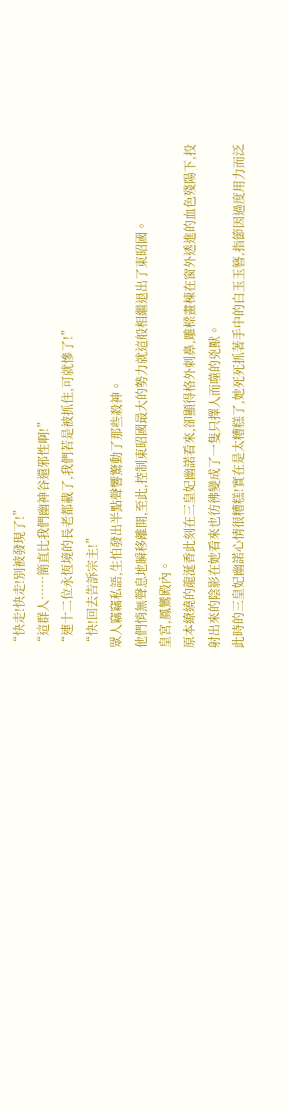“快走!快走!別被發現了!”
“這群人……簡直比我們幽神谷還邪性啊!”
“連十二位永恆境的長老都載了,我們若是被抓住,可就慘了!”
“快!回去告訴宗主!”
眾人竊竊私語,生怕發出半點聲響驚動了那些殺神。
他們悄無聲息地瞬移離開,至此,控制東昭國最大的勢力就這般相繼退出了東昭國。
皇宮,鳳鸞殿內。
原本繚繞的龍涎香此刻在三皇妃幽諾看來,卻顯得格外刺鼻,雕樑畫棟在窗外透進的血色殘陽下,投射出來的陰影在她看來也彷彿變成了一隻只擇人而噬的兇獸。
此時的三皇妃幽諾心情很糟糕!實在是太糟糕了,她死死抓著手中的白玉玉簪,指節因過度用力而泛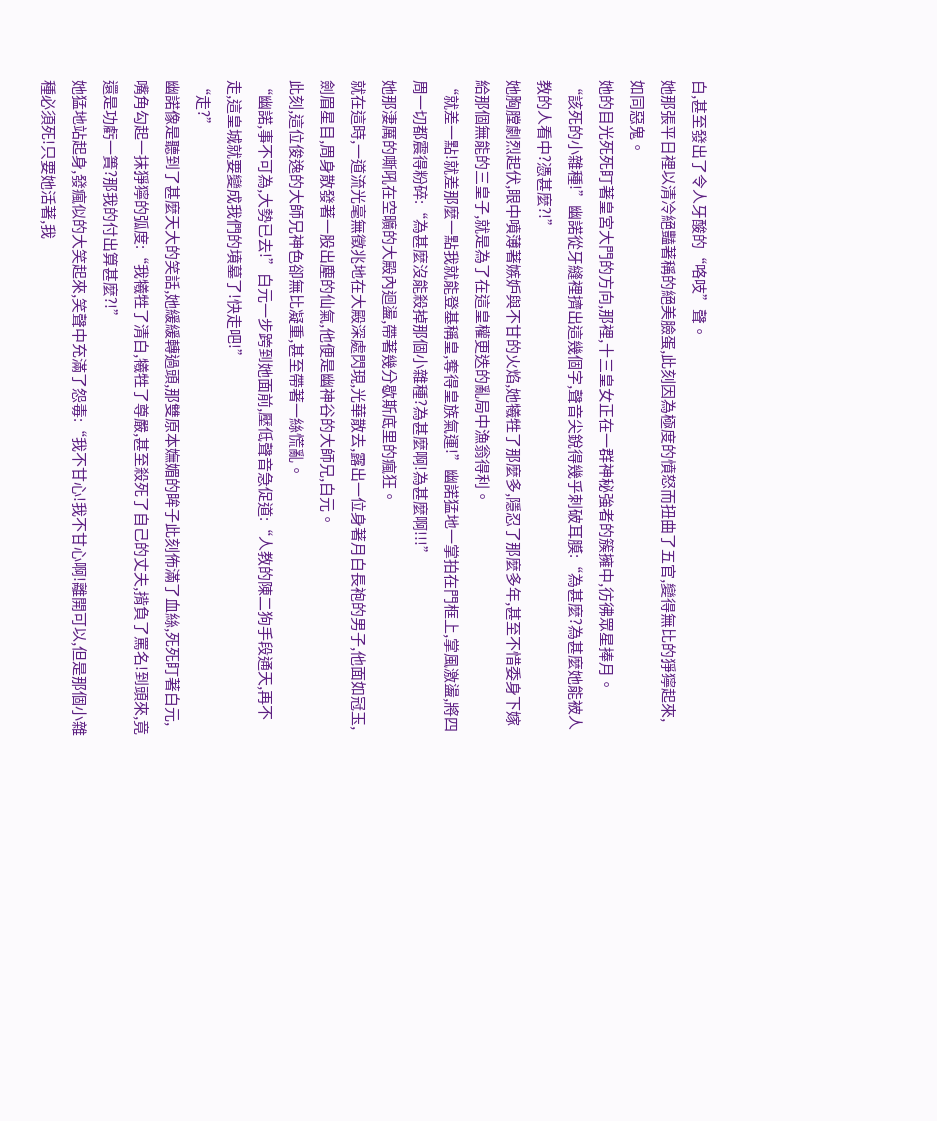白,甚至發出了令人牙酸的“咯吱”聲。
她那張平日裡以清冷絕豔著稱的絕美臉蛋,此刻因為極度的憤怒而扭曲了五官,變得無比的猙獰起來,如同惡鬼。
她的目光死死盯著皇宮大門的方向,那裡,十三皇女正在一群神秘強者的簇擁中,彷彿眾星捧月。
“該死的小雜種!”幽諾從牙縫裡擠出這幾個字,聲音尖銳得幾乎刺破耳膜:“為甚麼?為甚麼她能被人教的人看中?憑甚麼?!”
她胸膛劇烈起伏,眼中噴薄著嫉妒與不甘的火焰,她犧牲了那麼多,隱忍了那麼多年,甚至不惜委身下嫁給那個無能的三皇子,就是為了在這皇權更迭的亂局中漁翁得利。
“就差一點!就差那麼一點我就能登基稱皇,奪得皇族氣運!”幽諾猛地一掌拍在門框上,掌風激盪,將四周一切都震得粉碎:“為甚麼沒能殺掉那個小雜種?為甚麼啊!為甚麼啊!!!”
她那淒厲的嘶吼在空曠的大殿內迴盪,帶著幾分歇斯底里的瘋狂。
就在這時,一道流光毫無徵兆地在大殿深處閃現,光華散去,露出一位身著月白長袍的男子,他面如冠玉,劍眉星目,周身散發著一股出塵的仙氣,他便是幽神谷的大師兄,白元。
此刻,這位俊逸的大師兄神色卻無比凝重,甚至帶著一絲慌亂。
“幽諾,事不可為,大勢已去!”白元一步跨到她面前,壓低聲音急促道:“人教的陳二狗手段通天,再不走,這皇城就要變成我們的墳墓了!快走吧!”
“走?”
幽諾像是聽到了甚麼天大的笑話,她緩緩轉過頭,那雙原本嫵媚的眸子此刻佈滿了血絲,死死盯著白元,嘴角勾起一抹猙獰的弧度:“我犧牲了清白,犧牲了尊嚴,甚至殺死了自己的丈夫,揹負了罵名!到頭來,竟還是功虧一簣?那我的付出算甚麼?!”
她猛地站起身,發瘋似的大笑起來,笑聲中充滿了怨毒:“我不甘心!我不甘心啊!離開可以,但是那個小雜種必須死!只要她活著,我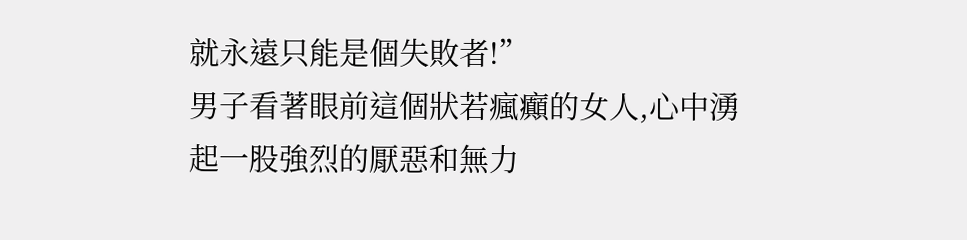就永遠只能是個失敗者!”
男子看著眼前這個狀若瘋癲的女人,心中湧起一股強烈的厭惡和無力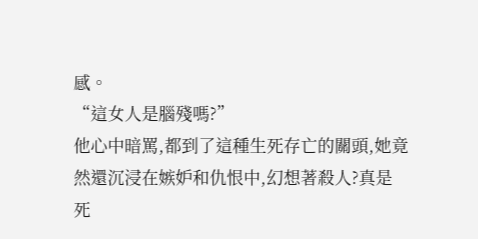感。
“這女人是腦殘嗎?”
他心中暗罵,都到了這種生死存亡的關頭,她竟然還沉浸在嫉妒和仇恨中,幻想著殺人?真是死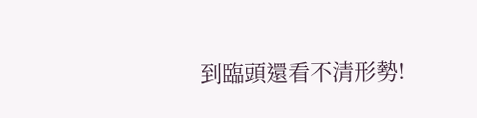到臨頭還看不清形勢!